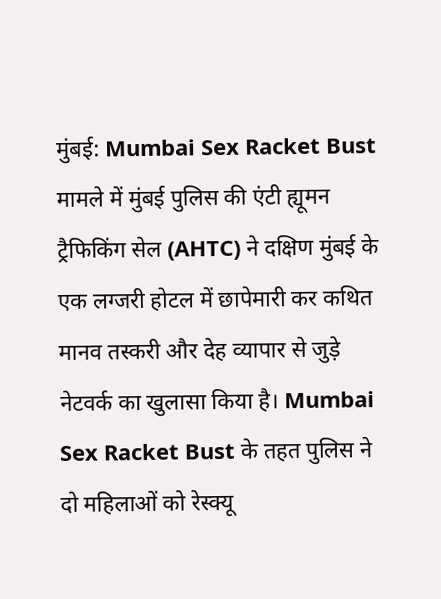मुंबई: Mumbai Sex Racket Bust मामले में मुंबई पुलिस की एंटी ह्यूमन ट्रैफिकिंग सेल (AHTC) ने दक्षिण मुंबई के एक लग्जरी होटल में छापेमारी कर कथित मानव तस्करी और देह व्यापार से जुड़े नेटवर्क का खुलासा किया है। Mumbai Sex Racket Bust के तहत पुलिस ने दो महिलाओं को रेस्क्यू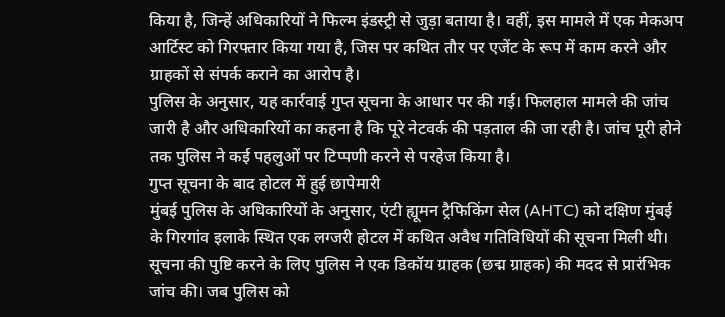किया है, जिन्हें अधिकारियों ने फिल्म इंडस्ट्री से जुड़ा बताया है। वहीं, इस मामले में एक मेकअप आर्टिस्ट को गिरफ्तार किया गया है, जिस पर कथित तौर पर एजेंट के रूप में काम करने और ग्राहकों से संपर्क कराने का आरोप है।
पुलिस के अनुसार, यह कार्रवाई गुप्त सूचना के आधार पर की गई। फिलहाल मामले की जांच जारी है और अधिकारियों का कहना है कि पूरे नेटवर्क की पड़ताल की जा रही है। जांच पूरी होने तक पुलिस ने कई पहलुओं पर टिप्पणी करने से परहेज किया है।
गुप्त सूचना के बाद होटल में हुई छापेमारी
मुंबई पुलिस के अधिकारियों के अनुसार, एंटी ह्यूमन ट्रैफिकिंग सेल (AHTC) को दक्षिण मुंबई के गिरगांव इलाके स्थित एक लग्जरी होटल में कथित अवैध गतिविधियों की सूचना मिली थी।
सूचना की पुष्टि करने के लिए पुलिस ने एक डिकॉय ग्राहक (छद्म ग्राहक) की मदद से प्रारंभिक जांच की। जब पुलिस को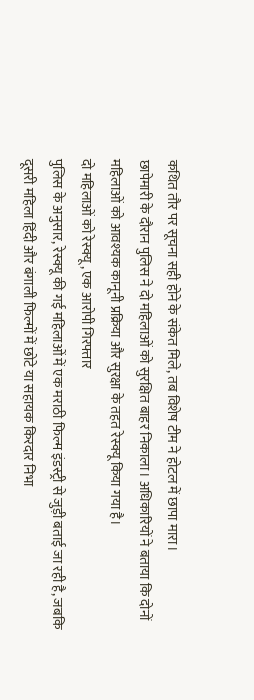कथित तौर पर सूचना सही होने के संकेत मिले, तब विशेष टीम ने होटल में छापा मारा।
छापेमारी के दौरान पुलिस ने दो महिलाओं को सुरक्षित बाहर निकाला। अधिकारियों ने बताया कि दोनों महिलाओं को आवश्यक कानूनी प्रक्रिया और सुरक्षा के तहत रेस्क्यू किया गया है।
दो महिलाओं को रेस्क्यू, एक आरोपी गिरफ्तार
पुलिस के अनुसार, रेस्क्यू की गई महिलाओं में एक मराठी फिल्म इंडस्ट्री से जुड़ी बताई जा रही है, जबकि दूसरी महिला हिंदी और बंगाली फिल्मों में छोटे या सहायक किरदार निभा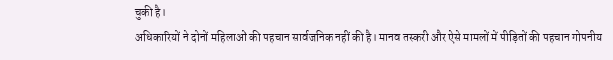चुकी है।
अधिकारियों ने दोनों महिलाओं की पहचान सार्वजनिक नहीं की है। मानव तस्करी और ऐसे मामलों में पीड़ितों की पहचान गोपनीय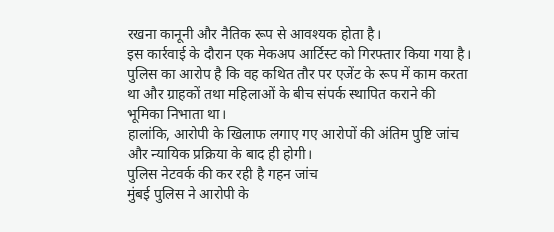रखना कानूनी और नैतिक रूप से आवश्यक होता है।
इस कार्रवाई के दौरान एक मेकअप आर्टिस्ट को गिरफ्तार किया गया है। पुलिस का आरोप है कि वह कथित तौर पर एजेंट के रूप में काम करता था और ग्राहकों तथा महिलाओं के बीच संपर्क स्थापित कराने की भूमिका निभाता था।
हालांकि, आरोपी के खिलाफ लगाए गए आरोपों की अंतिम पुष्टि जांच और न्यायिक प्रक्रिया के बाद ही होगी।
पुलिस नेटवर्क की कर रही है गहन जांच
मुंबई पुलिस ने आरोपी के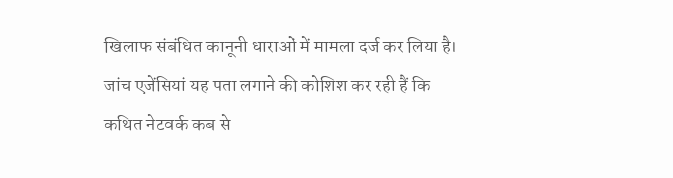खिलाफ संबंधित कानूनी धाराओं में मामला दर्ज कर लिया है।
जांच एजेंसियां यह पता लगाने की कोशिश कर रही हैं कि कथित नेटवर्क कब से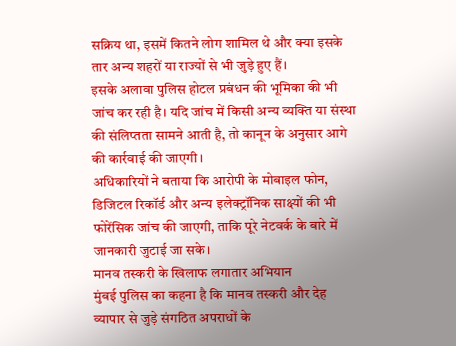सक्रिय था, इसमें कितने लोग शामिल थे और क्या इसके तार अन्य शहरों या राज्यों से भी जुड़े हुए हैं।
इसके अलावा पुलिस होटल प्रबंधन की भूमिका की भी जांच कर रही है। यदि जांच में किसी अन्य व्यक्ति या संस्था की संलिप्तता सामने आती है, तो कानून के अनुसार आगे की कार्रवाई की जाएगी।
अधिकारियों ने बताया कि आरोपी के मोबाइल फोन, डिजिटल रिकॉर्ड और अन्य इलेक्ट्रॉनिक साक्ष्यों की भी फोरेंसिक जांच की जाएगी, ताकि पूरे नेटवर्क के बारे में जानकारी जुटाई जा सके।
मानव तस्करी के खिलाफ लगातार अभियान
मुंबई पुलिस का कहना है कि मानव तस्करी और देह व्यापार से जुड़े संगठित अपराधों के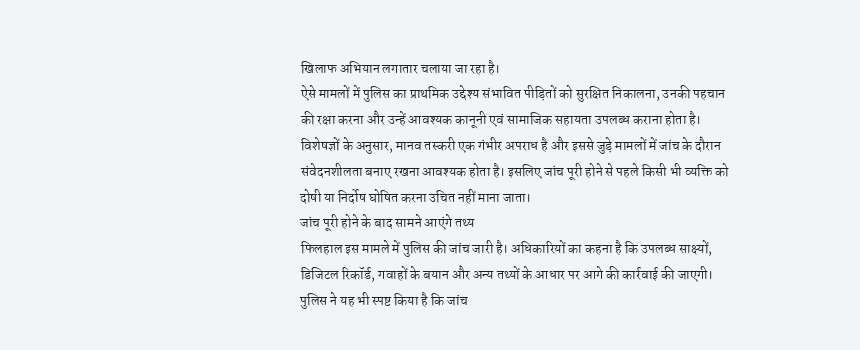खिलाफ अभियान लगातार चलाया जा रहा है।
ऐसे मामलों में पुलिस का प्राथमिक उद्देश्य संभावित पीड़ितों को सुरक्षित निकालना, उनकी पहचान की रक्षा करना और उन्हें आवश्यक कानूनी एवं सामाजिक सहायता उपलब्ध कराना होता है।
विशेषज्ञों के अनुसार, मानव तस्करी एक गंभीर अपराध है और इससे जुड़े मामलों में जांच के दौरान संवेदनशीलता बनाए रखना आवश्यक होता है। इसलिए जांच पूरी होने से पहले किसी भी व्यक्ति को दोषी या निर्दोष घोषित करना उचित नहीं माना जाता।
जांच पूरी होने के बाद सामने आएंगे तथ्य
फिलहाल इस मामले में पुलिस की जांच जारी है। अधिकारियों का कहना है कि उपलब्ध साक्ष्यों, डिजिटल रिकॉर्ड, गवाहों के बयान और अन्य तथ्यों के आधार पर आगे की कार्रवाई की जाएगी।
पुलिस ने यह भी स्पष्ट किया है कि जांच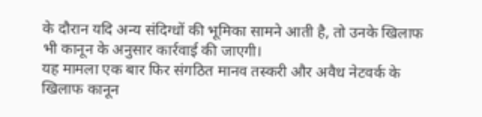के दौरान यदि अन्य संदिग्धों की भूमिका सामने आती है, तो उनके खिलाफ भी कानून के अनुसार कार्रवाई की जाएगी।
यह मामला एक बार फिर संगठित मानव तस्करी और अवैध नेटवर्क के खिलाफ कानून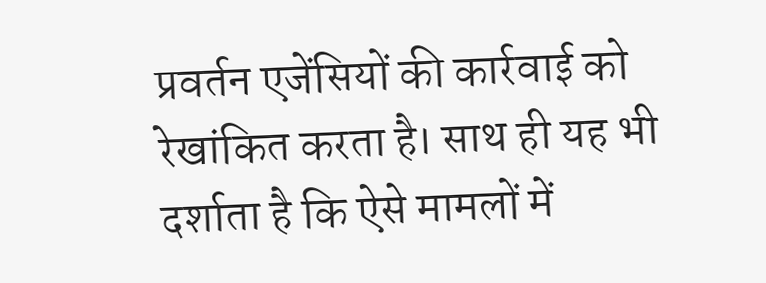प्रवर्तन एजेंसियों की कार्रवाई को रेखांकित करता है। साथ ही यह भी दर्शाता है कि ऐसे मामलों में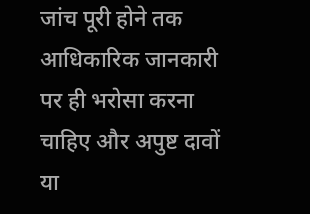जांच पूरी होने तक आधिकारिक जानकारी पर ही भरोसा करना चाहिए और अपुष्ट दावों या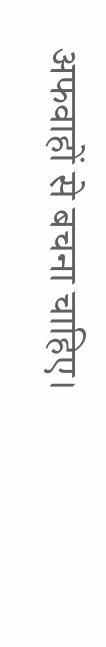अफवाहों से बचना चाहिए।